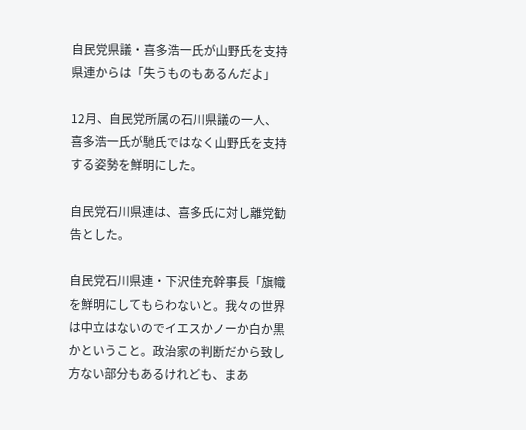自民党県議・喜多浩一氏が山野氏を支持 県連からは「失うものもあるんだよ」

12月、自民党所属の石川県議の一人、喜多浩一氏が馳氏ではなく山野氏を支持する姿勢を鮮明にした。

自民党石川県連は、喜多氏に対し離党勧告とした。

自民党石川県連・下沢佳充幹事長「旗幟を鮮明にしてもらわないと。我々の世界は中立はないのでイエスかノーか白か黒かということ。政治家の判断だから致し方ない部分もあるけれども、まあ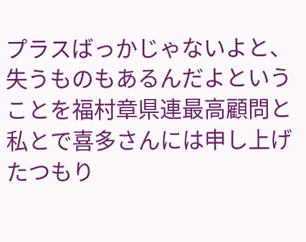プラスばっかじゃないよと、失うものもあるんだよということを福村章県連最高顧問と私とで喜多さんには申し上げたつもり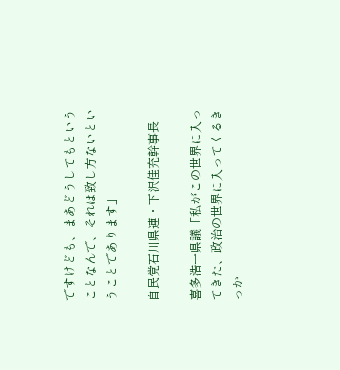ですけども、まあどうしてもということなんで、それは致し方ないということであります」

自民党石川県連・下沢佳充幹事長

喜多浩一県議「私がこの世界に入ってきた、政治の世界に入ってくるきっか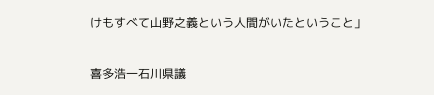けもすべて山野之義という人間がいたということ」

喜多浩一石川県議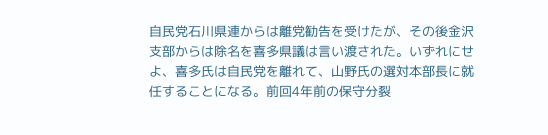自民党石川県連からは離党勧告を受けたが、その後金沢支部からは除名を喜多県議は言い渡された。いずれにせよ、喜多氏は自民党を離れて、山野氏の選対本部長に就任することになる。前回4年前の保守分裂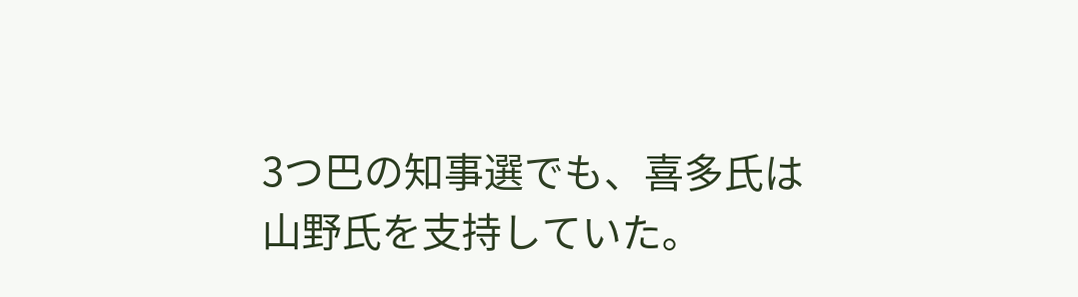3つ巴の知事選でも、喜多氏は山野氏を支持していた。